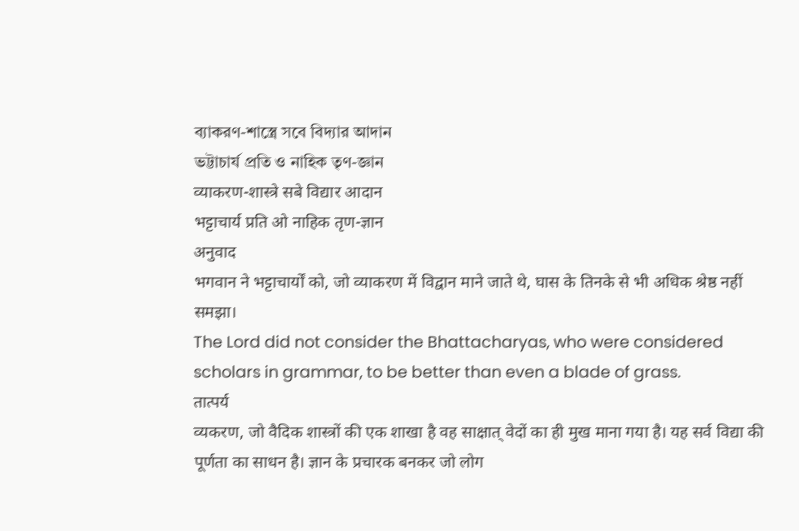ব্যাকরণ-শাস্ত্রে সবে বিদ্যার আদান
ভট্টাচার্য প্রতি ও নাহিক তৃণ-জ্ঞান
व्याकरण-शास्त्रे सबे विद्यार आदान
भट्टाचार्य प्रति ओ नाहिक तृण-ज्ञान
अनुवाद
भगवान ने भट्टाचार्यों को, जो व्याकरण में विद्वान माने जाते थे, घास के तिनके से भी अधिक श्रेष्ठ नहीं समझा।
The Lord did not consider the Bhattacharyas, who were considered scholars in grammar, to be better than even a blade of grass.
तात्पर्य
व्यकरण, जो वैदिक शास्त्रों की एक शाखा है वह साक्षात् वेदों का ही मुख माना गया है। यह सर्व विद्या की पूर्णता का साधन है। ज्ञान के प्रचारक बनकर जो लोग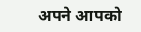अपने आपको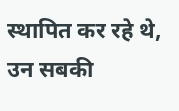स्थापित कर रहे थे, उन सबकी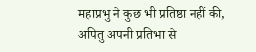महाप्रभु ने कुछ भी प्रतिष्ठा नहीं की, अपितु अपनी प्रतिभा से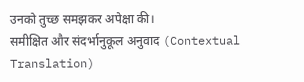उनको तुच्छ समझकर अपेक्षा की।
समीक्षित और संदर्भानुकूल अनुवाद (Contextual Translation)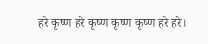हरे कृष्ण हरे कृष्ण कृष्ण कृष्ण हरे हरे।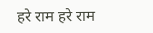हरे राम हरे राम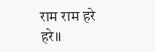राम राम हरे हरे॥